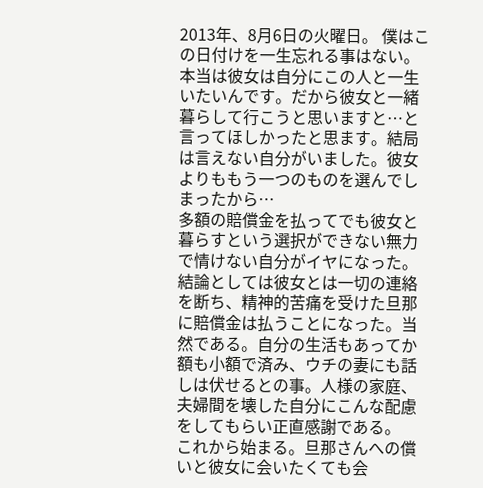2013年、8月6日の火曜日。 僕はこの日付けを一生忘れる事はない。本当は彼女は自分にこの人と一生いたいんです。だから彼女と一緒暮らして行こうと思いますと…と言ってほしかったと思ます。結局は言えない自分がいました。彼女よりももう一つのものを選んでしまったから…
多額の賠償金を払ってでも彼女と暮らすという選択ができない無力で情けない自分がイヤになった。結論としては彼女とは一切の連絡を断ち、精神的苦痛を受けた旦那に賠償金は払うことになった。当然である。自分の生活もあってか額も小額で済み、ウチの妻にも話しは伏せるとの事。人様の家庭、夫婦間を壊した自分にこんな配慮をしてもらい正直感謝である。
これから始まる。旦那さんへの償いと彼女に会いたくても会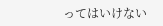ってはいけない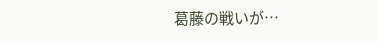葛藤の戦いが…